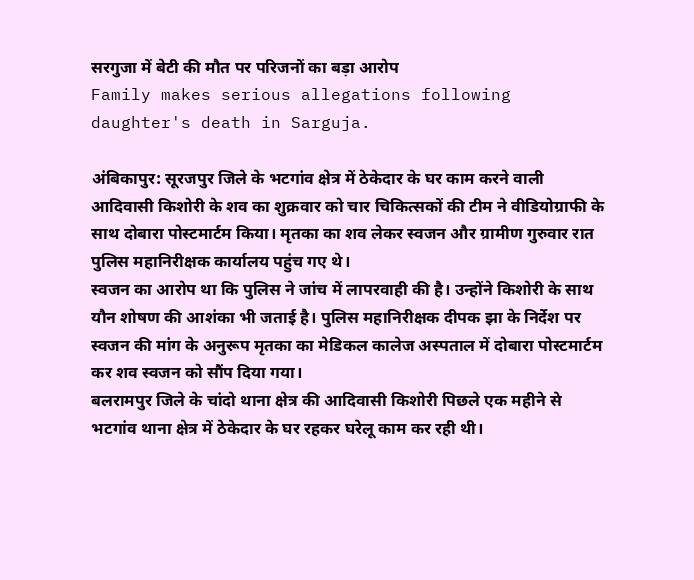सरगुजा में बेटी की मौत पर परिजनों का बड़ा आरोप
Family makes serious allegations following daughter's death in Sarguja.

अंबिकापुर: सूरजपुर जिले के भटगांव क्षेत्र में ठेकेदार के घर काम करने वाली आदिवासी किशोरी के शव का शुक्रवार को चार चिकित्सकों की टीम ने वीडियोग्राफी के साथ दोबारा पोस्टमार्टम किया। मृतका का शव लेकर स्वजन और ग्रामीण गुरुवार रात पुलिस महानिरीक्षक कार्यालय पहुंच गए थे।
स्वजन का आरोप था कि पुलिस ने जांच में लापरवाही की है। उन्होंने किशोरी के साथ यौन शोषण की आशंका भी जताई है। पुलिस महानिरीक्षक दीपक झा के निर्देश पर स्वजन की मांग के अनुरूप मृतका का मेडिकल कालेज अस्पताल में दोबारा पोस्टमार्टम कर शव स्वजन को सौंप दिया गया।
बलरामपुर जिले के चांदो थाना क्षेत्र की आदिवासी किशोरी पिछले एक महीने से भटगांव थाना क्षेत्र में ठेकेदार के घर रहकर घरेलू काम कर रही थी।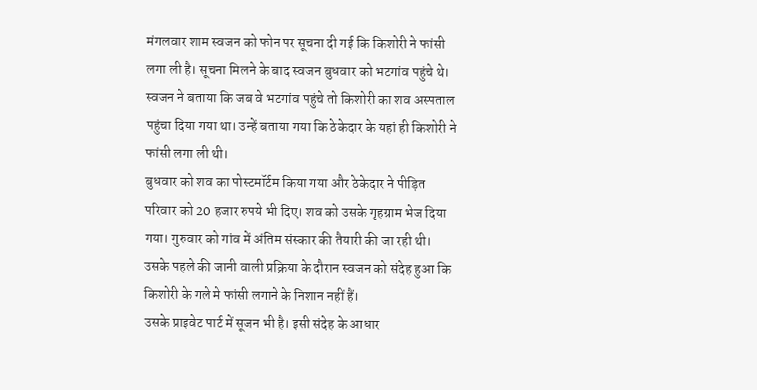मंगलवार शाम स्वजन को फोन पर सूचना दी गई कि किशोरी ने फांसी लगा ली है। सूचना मिलने के बाद स्वजन बुधवार को भटगांव पहुंचे थे। स्वजन ने बताया कि जब वे भटगांव पहुंचे तो किशोरी का शव अस्पताल पहुंचा दिया गया था। उन्हें बताया गया कि ठेकेदार के यहां ही किशोरी ने फांसी लगा ली थी।
बुधवार को शव का पोस्टमॉर्टम किया गया और ठेकेदार ने पीड़ित परिवार को 20 हजार रुपये भी दिए। शव को उसके गृहग्राम भेज दिया गया। गुरुवार को गांव में अंतिम संस्कार की तैयारी की जा रही थी। उसके पहले की जानी वाली प्रक्रिया के दौरान स्वजन को संदेह हुआ कि किशोरी के गले मे फांसी लगाने के निशान नहीं हैं।
उसके प्राइवेट पार्ट में सूजन भी है। इसी संदेह के आधार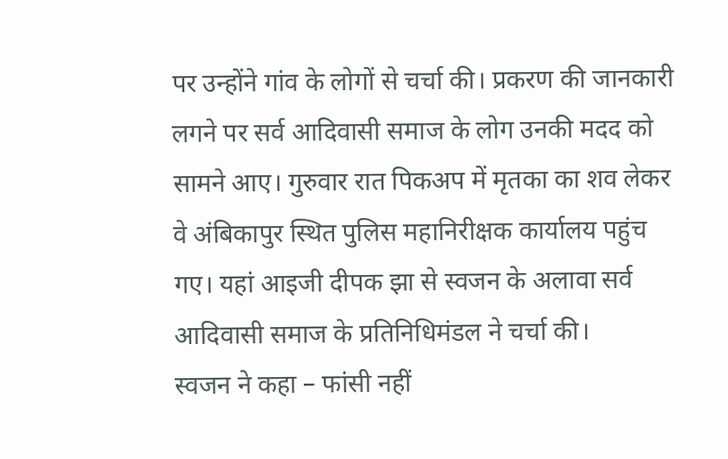पर उन्होंने गांव के लोगों से चर्चा की। प्रकरण की जानकारी लगने पर सर्व आदिवासी समाज के लोग उनकी मदद को सामने आए। गुरुवार रात पिकअप में मृतका का शव लेकर वे अंबिकापुर स्थित पुलिस महानिरीक्षक कार्यालय पहुंच गए। यहां आइजी दीपक झा से स्वजन के अलावा सर्व आदिवासी समाज के प्रतिनिधिमंडल ने चर्चा की।
स्वजन ने कहा – फांसी नहीं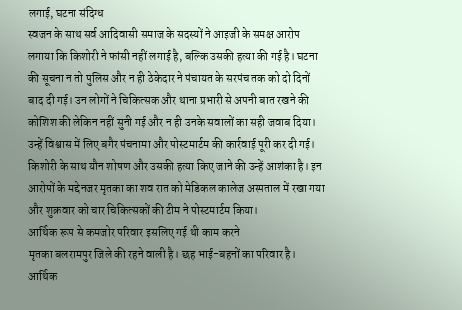लगाई, घटना संदिग्ध
स्वजन के साथ सर्व आदिवासी समाज के सदस्यों ने आइजी के समक्ष आरोप लगाया कि किशोरी ने फांसी नहीं लगाई है, बल्कि उसकी हत्या की गई है। घटना की सूचना न तो पुलिस और न ही ठेकेदार ने पंचायत के सरपंच तक को दो दिनों बाद दी गई। उन लोगों ने चिकित्सक और थाना प्रभारी से अपनी बात रखने की कोशिश की लेकिन नहीं सुनी गई और न ही उनके सवालों का सही जवाब दिया।
उन्हें विश्वास में लिए बगैर पंचनामा और पोस्टमार्टम की कार्रवाई पूरी कर दी गई। किशोरी के साथ यौन शोषण और उसकी हत्या किए जाने की उन्हें आशंका है। इन आरोपों के मद्देनजर मृतका का शव रात को मेडिकल कालेज अस्पताल में रखा गया और शुक्रवार को चार चिकित्सकों की टीम ने पोस्टमार्टम किया।
आर्थिक रूप से कमजोर परिवार इसलिए गई थी काम करने
मृतका बलरामपुर जिले की रहने वाली है। छह भाई-बहनों का परिवार है। आर्थिक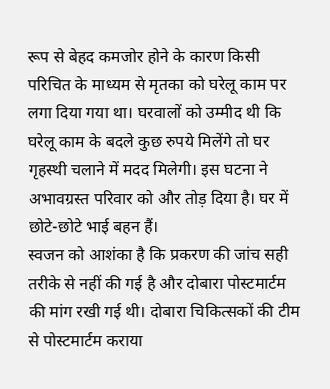रूप से बेहद कमजोर होने के कारण किसी परिचित के माध्यम से मृतका को घरेलू काम पर लगा दिया गया था। घरवालों को उम्मीद थी कि घरेलू काम के बदले कुछ रुपये मिलेंगे तो घर गृहस्थी चलाने में मदद मिलेगी। इस घटना ने अभावग्रस्त परिवार को और तोड़ दिया है। घर में छोटे-छोटे भाई बहन हैं।
स्वजन को आशंका है कि प्रकरण की जांच सही तरीके से नहीं की गई है और दोबारा पोस्टमार्टम की मांग रखी गई थी। दोबारा चिकित्सकों की टीम से पोस्टमार्टम कराया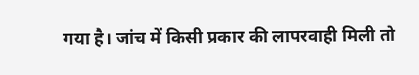गया है। जांच में किसी प्रकार की लापरवाही मिली तो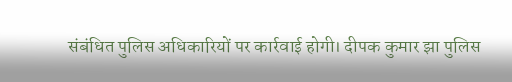संबंधित पुलिस अधिकारियों पर कार्रवाई होगी। दीपक कुमार झा पुलिस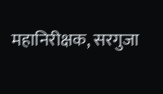महानिरीक्षक, सरगुजा